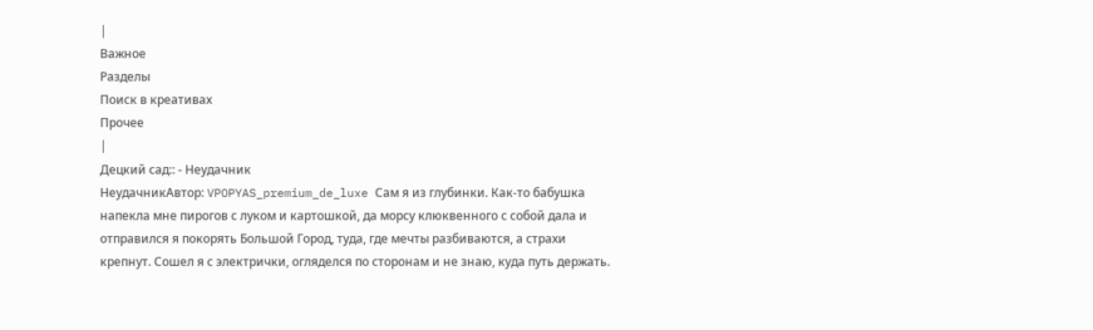|
Важное
Разделы
Поиск в креативах
Прочее
|
Децкий сад:: - Неудачник
НеудачникАвтор: VPOPYAS_premium_de_luxe Сам я из глубинки. Как-то бабушка напекла мне пирогов с луком и картошкой, да морсу клюквенного с собой дала и отправился я покорять Большой Город, туда, где мечты разбиваются, а страхи крепнут. Сошел я с электрички, огляделся по сторонам и не знаю, куда путь держать.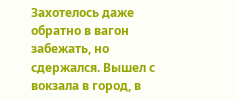Захотелось даже обратно в вагон забежать, но сдержался. Вышел с вокзала в город, в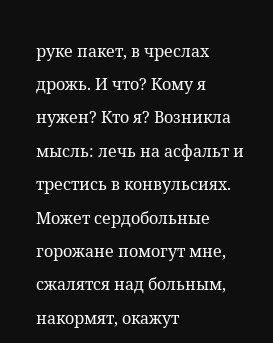руке пакет, в чреслах дрожь. И что? Кому я нужен? Кто я? Возникла мысль: лечь на асфальт и трестись в конвульсиях. Может сердобольные горожане помогут мне, сжалятся над больным, накормят, окажут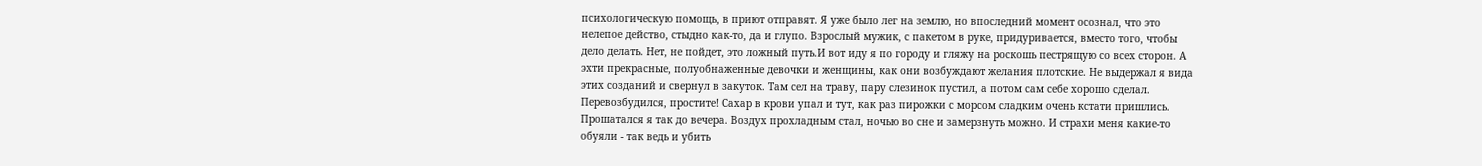психологическую помощь, в приют отправят. Я уже было лег на землю, но впоследний момент осознал, что это нелепое действо, стыдно как-то, да и глупо. Взрослый мужик, с пакетом в руке, придуривается, вместо того, чтобы дело делать. Нет, не пойдет, это ложный путь.И вот иду я по городу и гляжу на роскошь пестрящую со всех сторон. А эхти прекрасные, полуобнаженные девочки и женщины, как они возбуждают желания плотские. Не выдержал я вида этих созданий и свернул в закуток. Там сел на траву, пару слезинок пустил, а потом сам себе хорошо сделал. Перевозбудился, простите! Сахар в крови упал и тут, как раз пирожки с морсом сладким очень кстати пришлись. Прошатался я так до вечера. Воздух прохладным стал, ночью во сне и замерзнуть можно. И страхи меня какие-то обуяли - так ведь и убить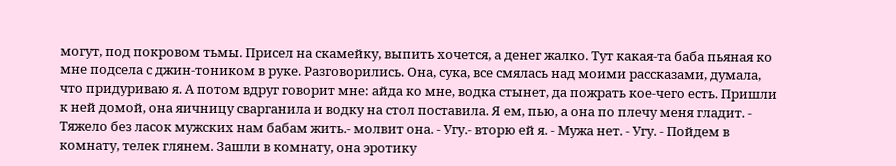могут, под покровом тьмы. Присел на скамейку, выпить хочется, а денег жалко. Тут какая-та баба пьяная ко мне подсела с джин-тоником в руке. Разговорились. Она, сука, все смялась над моими рассказами, думала, что придуриваю я. А потом вдруг говорит мне: айда ко мне, водка стынет, да пожрать кое-чего есть. Пришли к ней домой, она яичницу сварганила и водку на стол поставила. Я ем, пью, а она по плечу меня гладит. - Тяжело без ласок мужских нам бабам жить.- молвит она. - Угу.- вторю ей я. - Мужа нет. - Угу. - Пойдем в комнату, телек глянем. Зашли в комнату, она эротику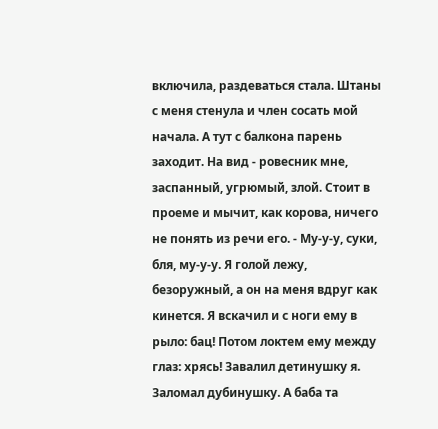включила, раздеваться стала. Штаны с меня стенула и член сосать мой начала. А тут с балкона парень заходит. На вид - ровесник мне, заспанный, угрюмый, злой. Стоит в проеме и мычит, как корова, ничего не понять из речи его. - Му-у-у, суки, бля, му-у-у. Я голой лежу, безоружный, а он на меня вдруг как кинется. Я вскачил и с ноги ему в рыло: бац! Потом локтем ему между глаз: хрясь! Завалил детинушку я. Заломал дубинушку. А баба та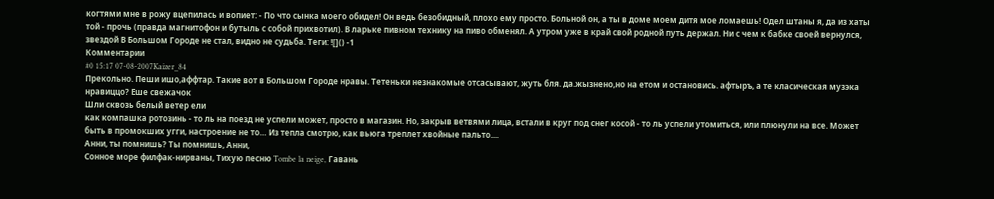когтями мне в рожу вцепилась и вопиет: - По что сынка моего обидел! Он ведь безобидный, плохо ему просто. Больной он, а ты в доме моем дитя мое ломаешь! Одел штаны я, да из хаты той - прочь (правда магнитофон и бутыль с собой прихвотил). В ларьке пивном технику на пиво обменял. А утром уже в край свой родной путь держал. Ни с чем к бабке своей вернулся, звездой В Большом Городе не стал, видно не судьба. Теги: ![]() -1
Комментарии
#0 15:17 07-08-2007Kaizer_84
Прекольно. Пеши ишо,аффтар. Такие вот в Большом Городе нравы. Тетеньки незнакомые отсасывают, жуть бля. да.жызнено,но на етом и остановись. афтыръ, а те класическая музэка нравиццо? Еше свежачок
Шли сквозь белый ветер ели
как компашка ротозинь - то ль на поезд не успели может, просто в магазин. Но, закрыв ветвями лица, встали в круг под снег косой - то ль успели утомиться, или плюнули на все. Может быть в промокших угги, настроение не то… Из тепла смотрю, как вьюга треплет хвойные пальто....
Анни, ты помнишь? Ты помнишь, Анни,
Сонное море филфак-нирваны, Тихую песню Tombe la neige, Гавань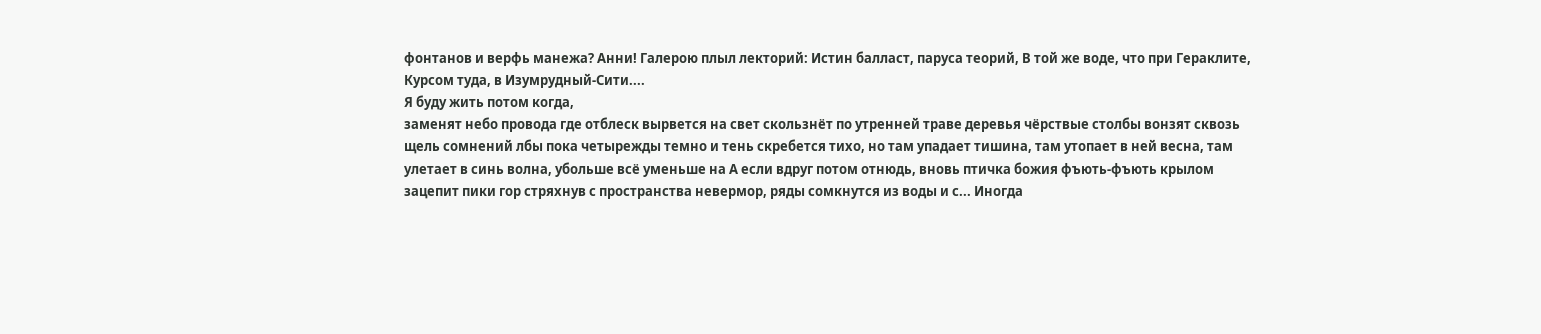фонтанов и верфь манежа? Анни! Галерою плыл лекторий: Истин балласт, паруса теорий, В той же воде, что при Гераклите, Курсом туда, в Изумрудный-Сити....
Я буду жить потом когда,
заменят небо провода где отблеск вырвется на свет скользнёт по утренней траве деревья чёрствые столбы вонзят сквозь щель сомнений лбы пока четырежды темно и тень скребется тихо, но там упадает тишина, там утопает в ней весна, там улетает в синь волна, убольше всё уменьше на А если вдруг потом отнюдь, вновь птичка божия фъють-фъють крылом зацепит пики гор стряхнув с пространства невермор, ряды сомкнутся из воды и с... Иногда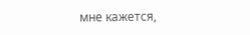мне кажется,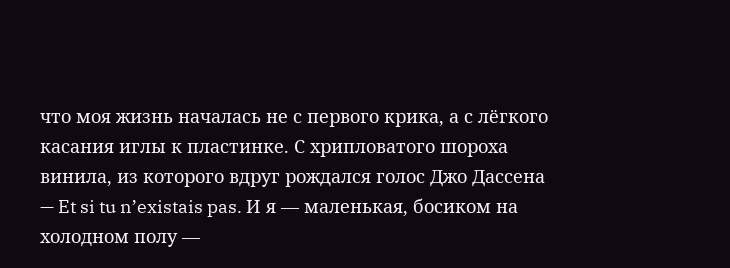что моя жизнь началась не с первого крика, а с лёгкого касания иглы к пластинке. С хрипловатого шороха винила, из которого вдруг рождался голос Джо Дассена — Et si tu n’existais pas. И я — маленькая, босиком на холодном полу —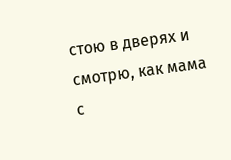стою в дверях и смотрю, как мама с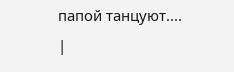папой танцуют....
|